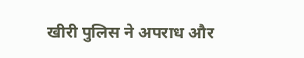खीरी पुलिस ने अपराध और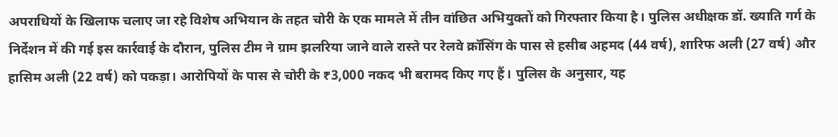अपराधियों के खिलाफ चलाए जा रहे विशेष अभियान के तहत चोरी के एक मामले में तीन वांछित अभियुक्तों को गिरफ्तार किया है। पुलिस अधीक्षक डॉ. ख्याति गर्ग के निर्देशन में की गई इस कार्रवाई के दौरान, पुलिस टीम ने ग्राम झलरिया जाने वाले रास्ते पर रेलवे क्रॉसिंग के पास से हसीब अहमद (44 वर्ष), शारिफ अली (27 वर्ष) और हासिम अली (22 वर्ष) को पकड़ा। आरोपियों के पास से चोरी के ₹3,000 नकद भी बरामद किए गए हैं। पुलिस के अनुसार, यह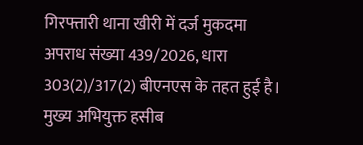गिरफ्तारी थाना खीरी में दर्ज मुकदमा अपराध संख्या 439/2026, धारा 303(2)/317(2) बीएनएस के तहत हुई है। मुख्य अभियुक्त हसीब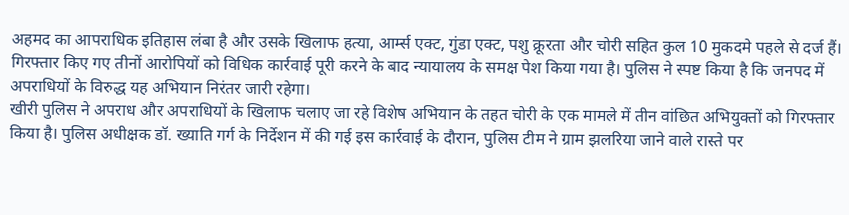अहमद का आपराधिक इतिहास लंबा है और उसके खिलाफ हत्या, आर्म्स एक्ट, गुंडा एक्ट, पशु क्रूरता और चोरी सहित कुल 10 मुकदमे पहले से दर्ज हैं। गिरफ्तार किए गए तीनों आरोपियों को विधिक कार्रवाई पूरी करने के बाद न्यायालय के समक्ष पेश किया गया है। पुलिस ने स्पष्ट किया है कि जनपद में अपराधियों के विरुद्ध यह अभियान निरंतर जारी रहेगा।
खीरी पुलिस ने अपराध और अपराधियों के खिलाफ चलाए जा रहे विशेष अभियान के तहत चोरी के एक मामले में तीन वांछित अभियुक्तों को गिरफ्तार किया है। पुलिस अधीक्षक डॉ. ख्याति गर्ग के निर्देशन में की गई इस कार्रवाई के दौरान, पुलिस टीम ने ग्राम झलरिया जाने वाले रास्ते पर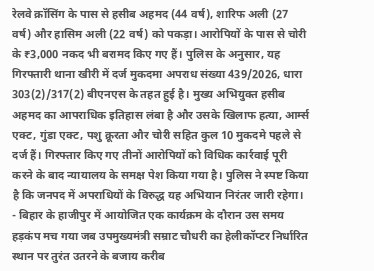रेलवे क्रॉसिंग के पास से हसीब अहमद (44 वर्ष), शारिफ अली (27 वर्ष) और हासिम अली (22 वर्ष) को पकड़ा। आरोपियों के पास से चोरी के ₹3,000 नकद भी बरामद किए गए हैं। पुलिस के अनुसार, यह गिरफ्तारी थाना खीरी में दर्ज मुकदमा अपराध संख्या 439/2026, धारा 303(2)/317(2) बीएनएस के तहत हुई है। मुख्य अभियुक्त हसीब अहमद का आपराधिक इतिहास लंबा है और उसके खिलाफ हत्या, आर्म्स एक्ट, गुंडा एक्ट, पशु क्रूरता और चोरी सहित कुल 10 मुकदमे पहले से दर्ज हैं। गिरफ्तार किए गए तीनों आरोपियों को विधिक कार्रवाई पूरी करने के बाद न्यायालय के समक्ष पेश किया गया है। पुलिस ने स्पष्ट किया है कि जनपद में अपराधियों के विरुद्ध यह अभियान निरंतर जारी रहेगा।
- बिहार के हाजीपुर में आयोजित एक कार्यक्रम के दौरान उस समय हड़कंप मच गया जब उपमुख्यमंत्री सम्राट चौधरी का हेलीकॉप्टर निर्धारित स्थान पर तुरंत उतरने के बजाय करीब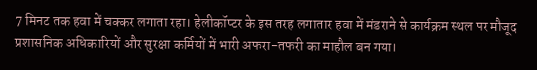7 मिनट तक हवा में चक्कर लगाता रहा। हेलीकॉप्टर के इस तरह लगातार हवा में मंडराने से कार्यक्रम स्थल पर मौजूद प्रशासनिक अधिकारियों और सुरक्षा कर्मियों में भारी अफरा-तफरी का माहौल बन गया।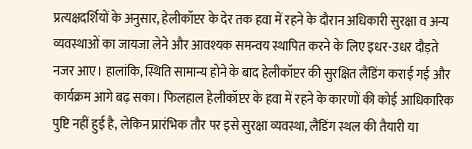प्रत्यक्षदर्शियों के अनुसार, हेलीकॉप्टर के देर तक हवा में रहने के दौरान अधिकारी सुरक्षा व अन्य व्यवस्थाओं का जायजा लेने और आवश्यक समन्वय स्थापित करने के लिए इधर-उधर दौड़ते नजर आए। हालांकि, स्थिति सामान्य होने के बाद हेलीकॉप्टर की सुरक्षित लैंडिंग कराई गई और कार्यक्रम आगे बढ़ सका। फिलहाल हेलीकॉप्टर के हवा में रहने के कारणों की कोई आधिकारिक पुष्टि नहीं हुई है, लेकिन प्रारंभिक तौर पर इसे सुरक्षा व्यवस्था, लैंडिंग स्थल की तैयारी या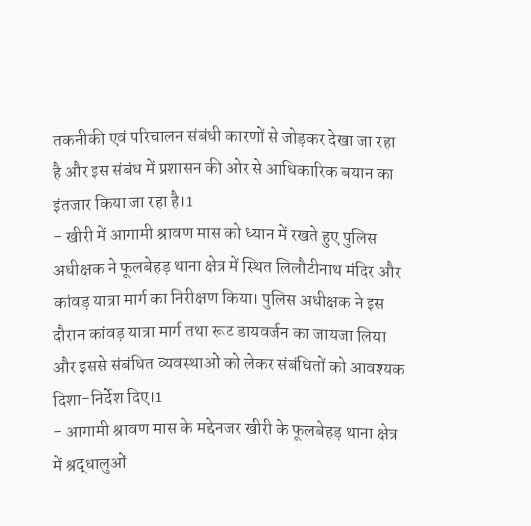तकनीकी एवं परिचालन संबंधी कारणों से जोड़कर देखा जा रहा है और इस संबंध में प्रशासन की ओर से आधिकारिक बयान का इंतजार किया जा रहा है।1
- खीरी में आगामी श्रावण मास को ध्यान में रखते हुए पुलिस अधीक्षक ने फूलबेहड़ थाना क्षेत्र में स्थित लिलौटीनाथ मंदिर और कांवड़ यात्रा मार्ग का निरीक्षण किया। पुलिस अधीक्षक ने इस दौरान कांवड़ यात्रा मार्ग तथा रूट डायवर्जन का जायजा लिया और इससे संबंधित व्यवस्थाओं को लेकर संबंधितों को आवश्यक दिशा-निर्देश दिए।1
- आगामी श्रावण मास के मद्देनजर खीरी के फूलबेहड़ थाना क्षेत्र में श्रद्धालुओं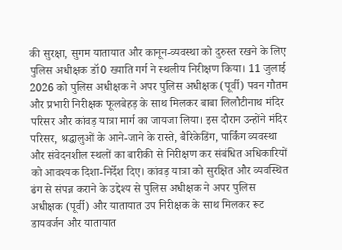की सुरक्षा, सुगम यातायात और कानून-व्यवस्था को दुरुस्त रखने के लिए पुलिस अधीक्षक डॉ0 ख्याति गर्ग ने स्थलीय निरीक्षण किया। 11 जुलाई 2026 को पुलिस अधीक्षक ने अपर पुलिस अधीक्षक (पूर्वी) पवन गौतम और प्रभारी निरीक्षक फूलबेहड़ के साथ मिलकर बाबा लिलौटीनाथ मंदिर परिसर और कांवड़ यात्रा मार्ग का जायजा लिया। इस दौरान उन्होंने मंदिर परिसर, श्रद्धालुओं के आने-जाने के रास्ते, बैरिकेडिंग, पार्किंग व्यवस्था और संवेदनशील स्थलों का बारीकी से निरीक्षण कर संबंधित अधिकारियों को आवश्यक दिशा-निर्देश दिए। कांवड़ यात्रा को सुरक्षित और व्यवस्थित ढंग से संपन्न कराने के उद्देश्य से पुलिस अधीक्षक ने अपर पुलिस अधीक्षक (पूर्वी) और यातायात उप निरीक्षक के साथ मिलकर रूट डायवर्जन और यातायात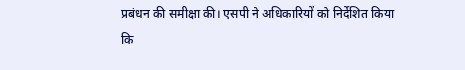प्रबंधन की समीक्षा की। एसपी ने अधिकारियों को निर्देशित किया कि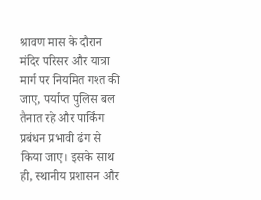श्रावण मास के दौरान मंदिर परिसर और यात्रा मार्ग पर नियमित गश्त की जाए, पर्याप्त पुलिस बल तैनात रहे और पार्किंग प्रबंधन प्रभावी ढंग से किया जाए। इसके साथ ही, स्थानीय प्रशासन और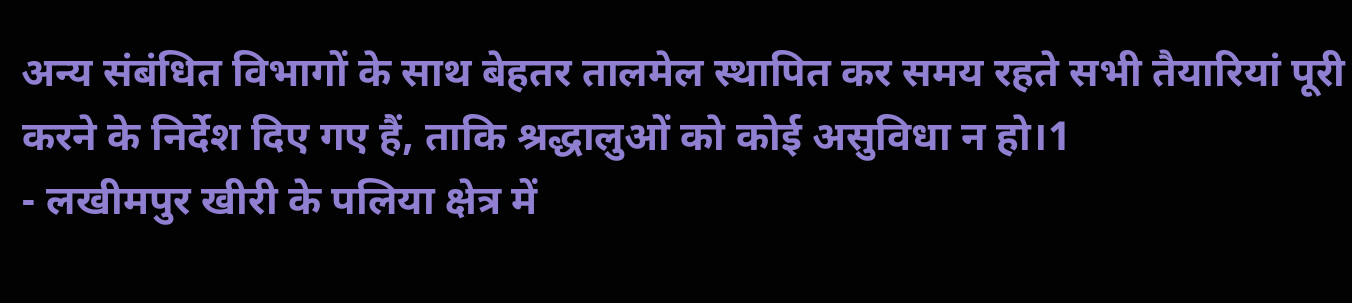अन्य संबंधित विभागों के साथ बेहतर तालमेल स्थापित कर समय रहते सभी तैयारियां पूरी करने के निर्देश दिए गए हैं, ताकि श्रद्धालुओं को कोई असुविधा न हो।1
- लखीमपुर खीरी के पलिया क्षेत्र में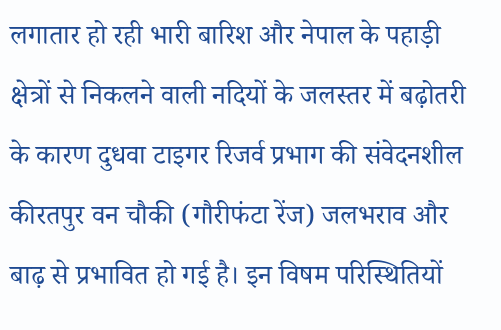लगातार हो रही भारी बारिश और नेपाल के पहाड़ी क्षेत्रों से निकलने वाली नदियों के जलस्तर में बढ़ोतरी के कारण दुधवा टाइगर रिजर्व प्रभाग की संवेदनशील कीरतपुर वन चौकी (गौरीफंटा रेंज) जलभराव और बाढ़ से प्रभावित हो गई है। इन विषम परिस्थितियों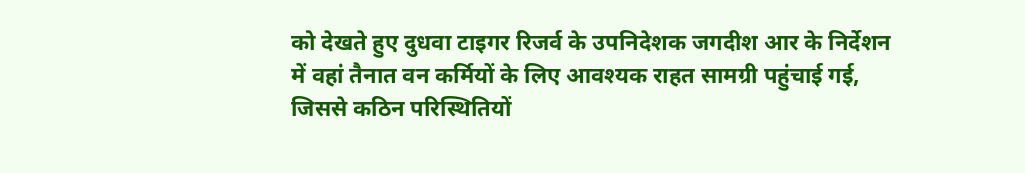को देखते हुए दुधवा टाइगर रिजर्व के उपनिदेशक जगदीश आर के निर्देशन में वहां तैनात वन कर्मियों के लिए आवश्यक राहत सामग्री पहुंचाई गई, जिससे कठिन परिस्थितियों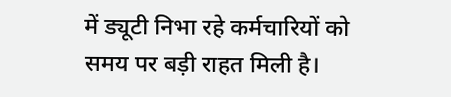में ड्यूटी निभा रहे कर्मचारियों को समय पर बड़ी राहत मिली है।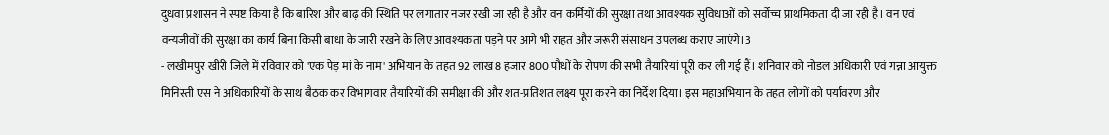दुधवा प्रशासन ने स्पष्ट किया है कि बारिश और बाढ़ की स्थिति पर लगातार नजर रखी जा रही है और वन कर्मियों की सुरक्षा तथा आवश्यक सुविधाओं को सर्वोच्च प्राथमिकता दी जा रही है। वन एवं वन्यजीवों की सुरक्षा का कार्य बिना किसी बाधा के जारी रखने के लिए आवश्यकता पड़ने पर आगे भी राहत और जरूरी संसाधन उपलब्ध कराए जाएंगे।3
- लखीमपुर खीरी जिले में रविवार को 'एक पेड़ मां के नाम' अभियान के तहत 92 लाख 8 हजार 800 पौधों के रोपण की सभी तैयारियां पूरी कर ली गई हैं। शनिवार को नोडल अधिकारी एवं गन्ना आयुक्त मिनिस्ती एस ने अधिकारियों के साथ बैठक कर विभागवार तैयारियों की समीक्षा की और शत-प्रतिशत लक्ष्य पूरा करने का निर्देश दिया। इस महाअभियान के तहत लोगों को पर्यावरण और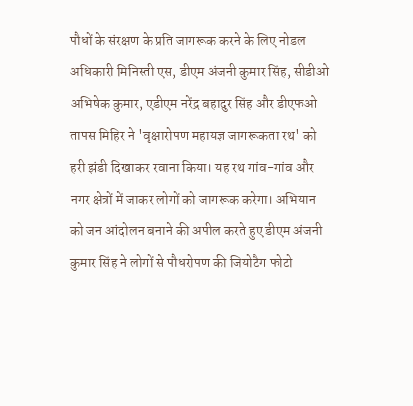पौधों के संरक्षण के प्रति जागरूक करने के लिए नोडल अधिकारी मिनिस्ती एस, डीएम अंजनी कुमार सिंह, सीडीओ अभिषेक कुमार, एडीएम नरेंद्र बहादुर सिंह और डीएफओ तापस मिहिर ने 'वृक्षारोपण महायज्ञ जागरूकता रथ' को हरी झंडी दिखाकर रवाना किया। यह रथ गांव-गांव और नगर क्षेत्रों में जाकर लोगों को जागरूक करेगा। अभियान को जन आंदोलन बनाने की अपील करते हुए डीएम अंजनी कुमार सिंह ने लोगों से पौधरोपण की जियोटैग फोटो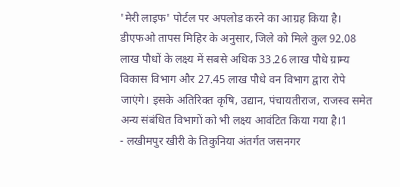'मेरी लाइफ' पोर्टल पर अपलोड करने का आग्रह किया है। डीएफओ तापस मिहिर के अनुसार, जिले को मिले कुल 92.08 लाख पौधों के लक्ष्य में सबसे अधिक 33.26 लाख पौधे ग्राम्य विकास विभाग और 27.45 लाख पौधे वन विभाग द्वारा रोपे जाएंगे। इसके अतिरिक्त कृषि, उद्यान, पंचायतीराज, राजस्व समेत अन्य संबंधित विभागों को भी लक्ष्य आवंटित किया गया है।1
- लखीमपुर खीरी के तिकुनिया अंतर्गत जसनगर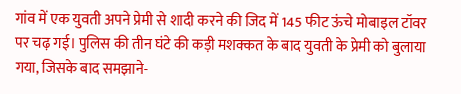गांव में एक युवती अपने प्रेमी से शादी करने की जिद में 145 फीट ऊंचे मोबाइल टॉवर पर चढ़ गई। पुलिस की तीन घंटे की कड़ी मशक्कत के बाद युवती के प्रेमी को बुलाया गया, जिसके बाद समझाने-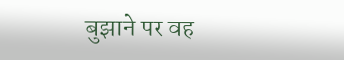बुझाने पर वह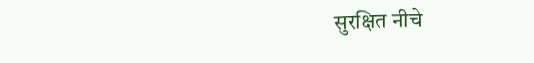सुरक्षित नीचे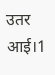उतर आई।1